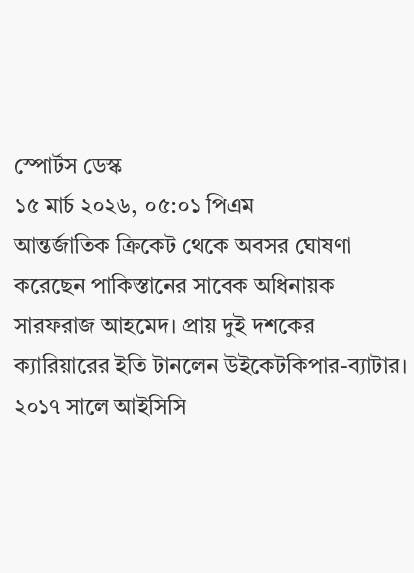স্পোর্টস ডেস্ক
১৫ মার্চ ২০২৬, ০৫:০১ পিএম
আন্তর্জাতিক ক্রিকেট থেকে অবসর ঘোষণা করেছেন পাকিস্তানের সাবেক অধিনায়ক সারফরাজ আহমেদ। প্রায় দুই দশকের ক্যারিয়ারের ইতি টানলেন উইকেটকিপার-ব্যাটার। ২০১৭ সালে আইসিসি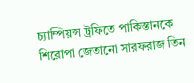চ্যাম্পিয়ন্স ট্রফিতে পাকিস্তানকে শিরোপা জেতানো সারফরাজ তিন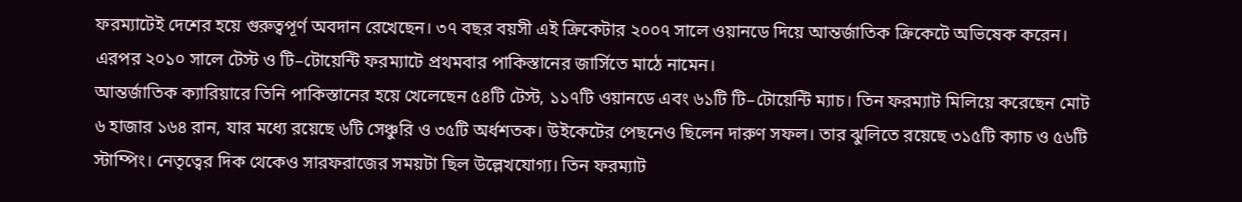ফরম্যাটেই দেশের হয়ে গুরুত্বপূর্ণ অবদান রেখেছেন। ৩৭ বছর বয়সী এই ক্রিকেটার ২০০৭ সালে ওয়ানডে দিয়ে আন্তর্জাতিক ক্রিকেটে অভিষেক করেন। এরপর ২০১০ সালে টেস্ট ও টি–টোয়েন্টি ফরম্যাটে প্রথমবার পাকিস্তানের জার্সিতে মাঠে নামেন।
আন্তর্জাতিক ক্যারিয়ারে তিনি পাকিস্তানের হয়ে খেলেছেন ৫৪টি টেস্ট, ১১৭টি ওয়ানডে এবং ৬১টি টি–টোয়েন্টি ম্যাচ। তিন ফরম্যাট মিলিয়ে করেছেন মোট ৬ হাজার ১৬৪ রান, যার মধ্যে রয়েছে ৬টি সেঞ্চুরি ও ৩৫টি অর্ধশতক। উইকেটের পেছনেও ছিলেন দারুণ সফল। তার ঝুলিতে রয়েছে ৩১৫টি ক্যাচ ও ৫৬টি স্টাম্পিং। নেতৃত্বের দিক থেকেও সারফরাজের সময়টা ছিল উল্লেখযোগ্য। তিন ফরম্যাট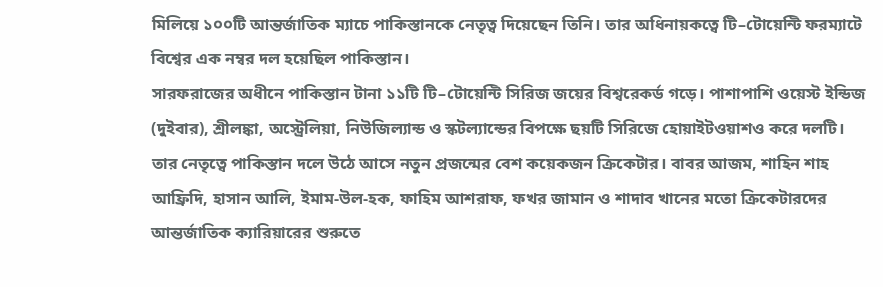মিলিয়ে ১০০টি আন্তর্জাতিক ম্যাচে পাকিস্তানকে নেতৃত্ব দিয়েছেন তিনি। তার অধিনায়কত্বে টি–টোয়েন্টি ফরম্যাটে বিশ্বের এক নম্বর দল হয়েছিল পাকিস্তান।
সারফরাজের অধীনে পাকিস্তান টানা ১১টি টি–টোয়েন্টি সিরিজ জয়ের বিশ্বরেকর্ড গড়ে। পাশাপাশি ওয়েস্ট ইন্ডিজ (দুইবার), শ্রীলঙ্কা, অস্ট্রেলিয়া, নিউজিল্যান্ড ও স্কটল্যান্ডের বিপক্ষে ছয়টি সিরিজে হোয়াইটওয়াশও করে দলটি। তার নেতৃত্বে পাকিস্তান দলে উঠে আসে নতুন প্রজন্মের বেশ কয়েকজন ক্রিকেটার। বাবর আজম, শাহিন শাহ আফ্রিদি, হাসান আলি, ইমাম-উল-হক, ফাহিম আশরাফ, ফখর জামান ও শাদাব খানের মতো ক্রিকেটারদের আন্তর্জাতিক ক্যারিয়ারের শুরুতে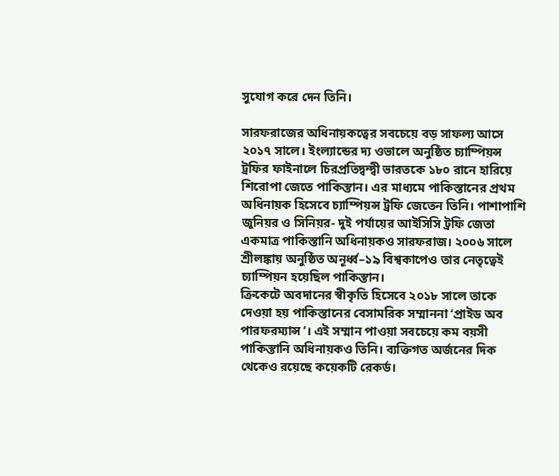সুযোগ করে দেন তিনি।

সারফরাজের অধিনায়কত্বের সবচেয়ে বড় সাফল্য আসে ২০১৭ সালে। ইংল্যান্ডের দ্য ওভালে অনুষ্ঠিত চ্যাম্পিয়ন্স ট্রফির ফাইনালে চিরপ্রতিদ্বন্দ্বী ভারতকে ১৮০ রানে হারিয়ে শিরোপা জেতে পাকিস্তান। এর মাধ্যমে পাকিস্তানের প্রথম অধিনায়ক হিসেবে চ্যাম্পিয়ন্স ট্রফি জেতেন তিনি। পাশাপাশি জুনিয়র ও সিনিয়র- দুই পর্যায়ের আইসিসি ট্রফি জেতা একমাত্র পাকিস্তানি অধিনায়কও সারফরাজ। ২০০৬ সালে শ্রীলঙ্কায় অনুষ্ঠিত অনূর্ধ্ব–১৯ বিশ্বকাপেও তার নেতৃত্বেই চ্যাম্পিয়ন হয়েছিল পাকিস্তান।
ক্রিকেটে অবদানের স্বীকৃতি হিসেবে ২০১৮ সালে তাকে দেওয়া হয় পাকিস্তানের বেসামরিক সম্মাননা ‘প্রাইড অব পারফরম্যান্স’। এই সম্মান পাওয়া সবচেয়ে কম বয়সী পাকিস্তানি অধিনায়কও তিনি। ব্যক্তিগত অর্জনের দিক থেকেও রয়েছে কয়েকটি রেকর্ড।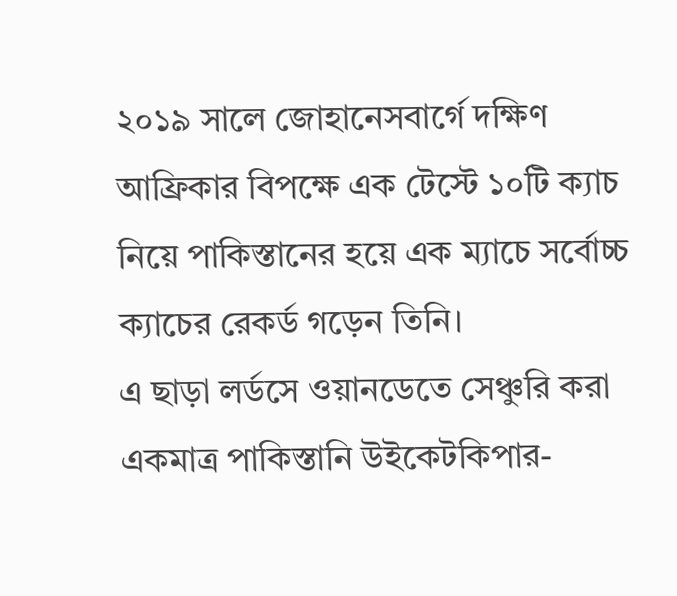২০১৯ সালে জোহানেসবার্গে দক্ষিণ আফ্রিকার বিপক্ষে এক টেস্টে ১০টি ক্যাচ নিয়ে পাকিস্তানের হয়ে এক ম্যাচে সর্বোচ্চ ক্যাচের রেকর্ড গড়েন তিনি।
এ ছাড়া লর্ডসে ওয়ানডেতে সেঞ্চুরি করা একমাত্র পাকিস্তানি উইকেটকিপার-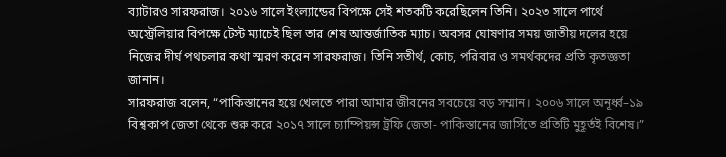ব্যাটারও সারফরাজ। ২০১৬ সালে ইংল্যান্ডের বিপক্ষে সেই শতকটি করেছিলেন তিনি। ২০২৩ সালে পার্থে অস্ট্রেলিয়ার বিপক্ষে টেস্ট ম্যাচেই ছিল তার শেষ আন্তর্জাতিক ম্যাচ। অবসর ঘোষণার সময় জাতীয় দলের হয়ে নিজের দীর্ঘ পথচলার কথা স্মরণ করেন সারফরাজ। তিনি সতীর্থ, কোচ, পরিবার ও সমর্থকদের প্রতি কৃতজ্ঞতা জানান।
সারফরাজ বলেন, “পাকিস্তানের হয়ে খেলতে পারা আমার জীবনের সবচেয়ে বড় সম্মান। ২০০৬ সালে অনূর্ধ্ব–১৯ বিশ্বকাপ জেতা থেকে শুরু করে ২০১৭ সালে চ্যাম্পিয়ন্স ট্রফি জেতা- পাকিস্তানের জার্সিতে প্রতিটি মুহূর্তই বিশেষ।”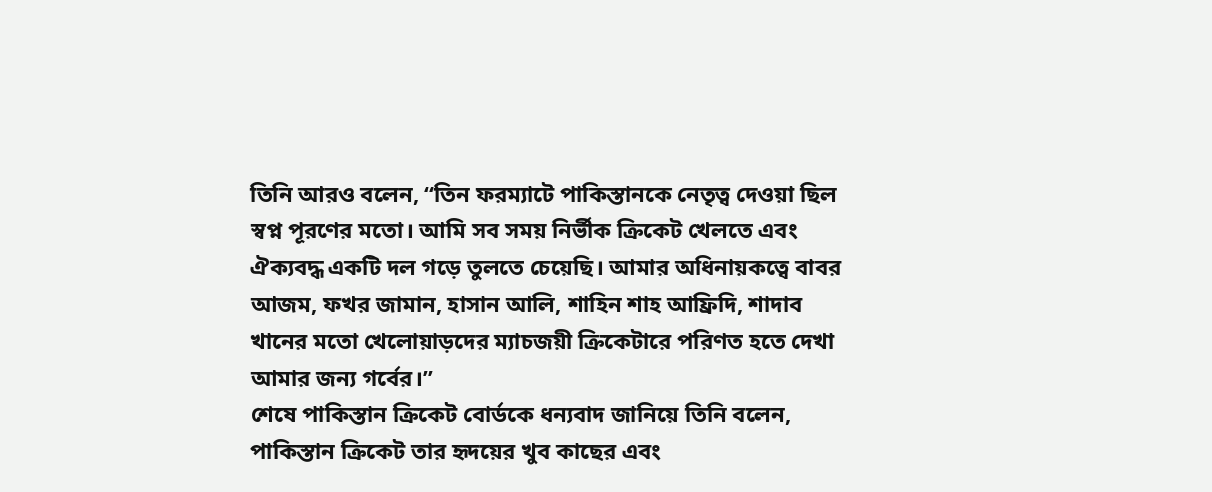তিনি আরও বলেন, “তিন ফরম্যাটে পাকিস্তানকে নেতৃত্ব দেওয়া ছিল স্বপ্ন পূরণের মতো। আমি সব সময় নির্ভীক ক্রিকেট খেলতে এবং ঐক্যবদ্ধ একটি দল গড়ে তুলতে চেয়েছি। আমার অধিনায়কত্বে বাবর আজম, ফখর জামান, হাসান আলি, শাহিন শাহ আফ্রিদি, শাদাব খানের মতো খেলোয়াড়দের ম্যাচজয়ী ক্রিকেটারে পরিণত হতে দেখা আমার জন্য গর্বের।”
শেষে পাকিস্তান ক্রিকেট বোর্ডকে ধন্যবাদ জানিয়ে তিনি বলেন, পাকিস্তান ক্রিকেট তার হৃদয়ের খুব কাছের এবং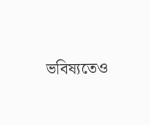ভবিষ্যতেও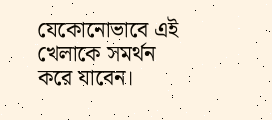যেকোনোভাবে এই খেলাকে সমর্থন করে যাবেন।